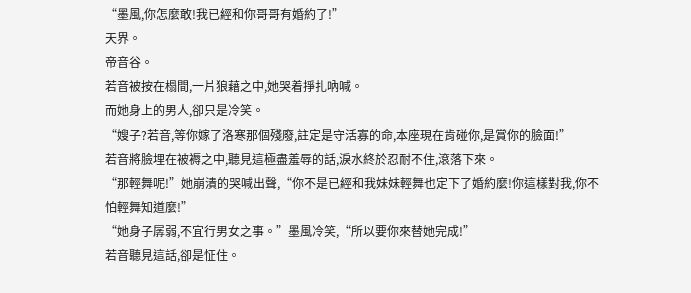“墨風,你怎麼敢!我已經和你哥哥有婚約了!”
天界。
帝音谷。
若音被按在榻間,一片狼藉之中,她哭着掙扎吶喊。
而她身上的男人,卻只是冷笑。
“嫂子?若音,等你嫁了洛寒那個殘廢,註定是守活寡的命,本座現在肯碰你,是賞你的臉面!”
若音將臉埋在被褥之中,聽見這極盡羞辱的話,淚水終於忍耐不住,滾落下來。
“那輕舞呢!”她崩潰的哭喊出聲,“你不是已經和我妹妹輕舞也定下了婚約麼!你這樣對我,你不怕輕舞知道麼!”
“她身子孱弱,不宜行男女之事。”墨風冷笑,“所以要你來替她完成!”
若音聽見這話,卻是怔住。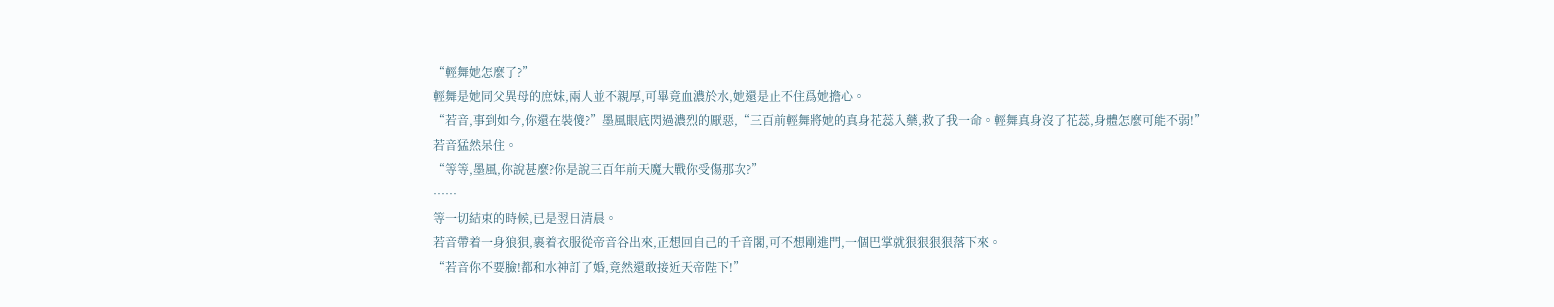“輕舞她怎麼了?”
輕舞是她同父異母的庶妹,兩人並不親厚,可畢竟血濃於水,她還是止不住爲她擔心。
“若音,事到如今,你還在裝傻?”墨風眼底閃過濃烈的厭惡,“三百前輕舞將她的真身花蕊入藥,救了我一命。輕舞真身沒了花蕊,身體怎麼可能不弱!”
若音猛然呆住。
“等等,墨風,你說甚麼?你是說三百年前天魔大戰你受傷那次?”
……
等一切結束的時候,已是翌日清晨。
若音帶着一身狼狽,裹着衣服從帝音谷出來,正想回自己的千音閣,可不想剛進門,一個巴掌就狠狠狠狠落下來。
“若音你不要臉!都和水神訂了婚,竟然還敢接近天帝陛下!”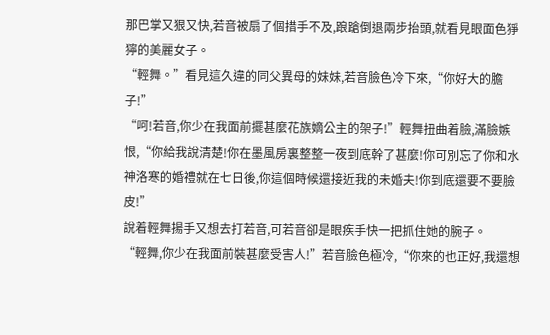那巴掌又狠又快,若音被扇了個措手不及,踉蹌倒退兩步抬頭,就看見眼面色猙獰的美麗女子。
“輕舞。”看見這久違的同父異母的妹妹,若音臉色冷下來,“你好大的膽子!”
“呵!若音,你少在我面前擺甚麼花族嫡公主的架子!”輕舞扭曲着臉,滿臉嫉恨,“你給我說清楚!你在墨風房裏整整一夜到底幹了甚麼!你可別忘了你和水神洛寒的婚禮就在七日後,你這個時候還接近我的未婚夫!你到底還要不要臉皮!”
說着輕舞揚手又想去打若音,可若音卻是眼疾手快一把抓住她的腕子。
“輕舞,你少在我面前裝甚麼受害人!”若音臉色極冷,“你來的也正好,我還想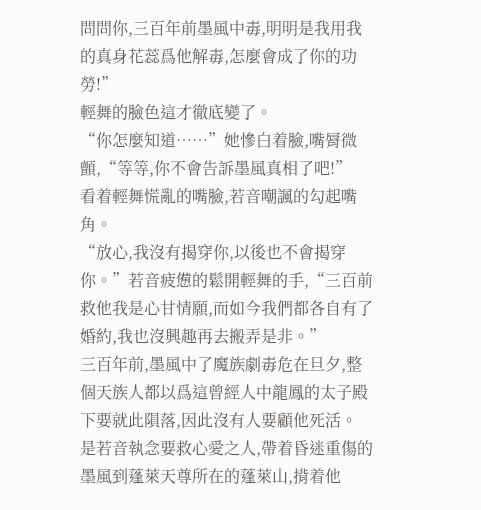問問你,三百年前墨風中毒,明明是我用我的真身花蕊爲他解毒,怎麼會成了你的功勞!”
輕舞的臉色這才徹底變了。
“你怎麼知道……”她慘白着臉,嘴脣微顫,“等等,你不會告訴墨風真相了吧!”
看着輕舞慌亂的嘴臉,若音嘲諷的勾起嘴角。
“放心,我沒有揭穿你,以後也不會揭穿你。”若音疲憊的鬆開輕舞的手,“三百前救他我是心甘情願,而如今我們都各自有了婚約,我也沒興趣再去搬弄是非。”
三百年前,墨風中了魔族劇毒危在旦夕,整個天族人都以爲這曾經人中龍鳳的太子殿下要就此隕落,因此沒有人要顧他死活。
是若音執念要救心愛之人,帶着昏迷重傷的墨風到蓬萊天尊所在的蓬萊山,揹着他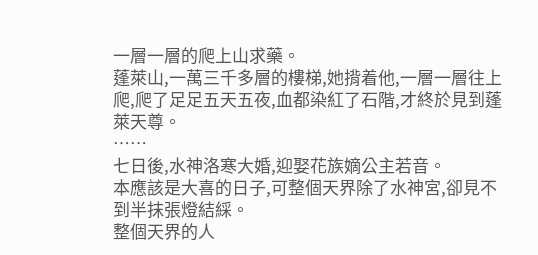一層一層的爬上山求藥。
蓬萊山,一萬三千多層的樓梯,她揹着他,一層一層往上爬,爬了足足五天五夜,血都染紅了石階,才終於見到蓬萊天尊。
……
七日後,水神洛寒大婚,迎娶花族嫡公主若音。
本應該是大喜的日子,可整個天界除了水神宮,卻見不到半抹張燈結綵。
整個天界的人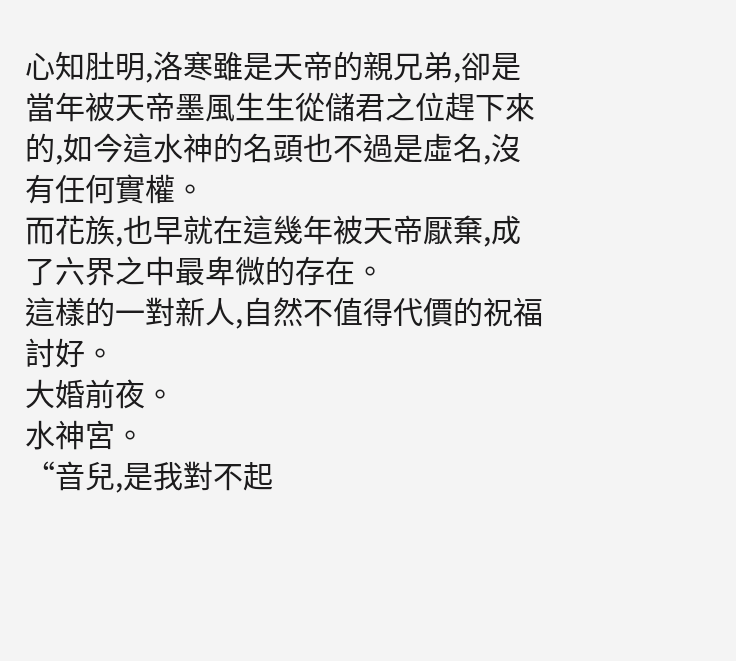心知肚明,洛寒雖是天帝的親兄弟,卻是當年被天帝墨風生生從儲君之位趕下來的,如今這水神的名頭也不過是虛名,沒有任何實權。
而花族,也早就在這幾年被天帝厭棄,成了六界之中最卑微的存在。
這樣的一對新人,自然不值得代價的祝福討好。
大婚前夜。
水神宮。
“音兒,是我對不起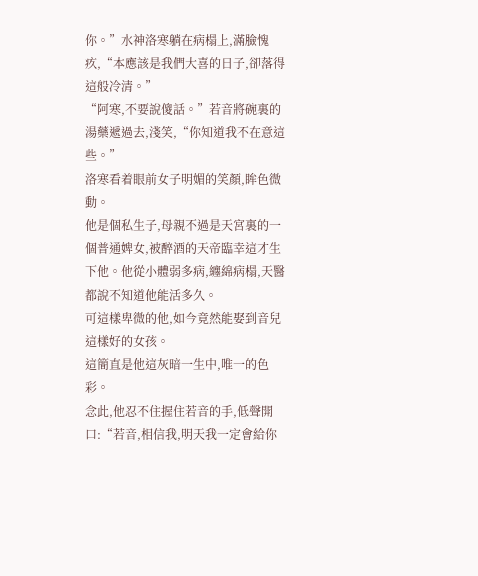你。”水神洛寒躺在病榻上,滿臉愧疚,“本應該是我們大喜的日子,卻落得這般冷清。”
“阿寒,不要說傻話。”若音將碗裏的湯藥遞過去,淺笑,“你知道我不在意這些。”
洛寒看着眼前女子明媚的笑顏,眸色微動。
他是個私生子,母親不過是天宮裏的一個普通婢女,被醉酒的天帝臨幸這才生下他。他從小體弱多病,纏綿病榻,天醫都說不知道他能活多久。
可這樣卑微的他,如今竟然能娶到音兒這樣好的女孩。
這簡直是他這灰暗一生中,唯一的色彩。
念此,他忍不住握住若音的手,低聲開口:“若音,相信我,明天我一定會給你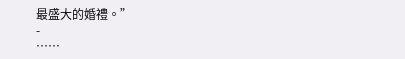最盛大的婚禮。”
-
……